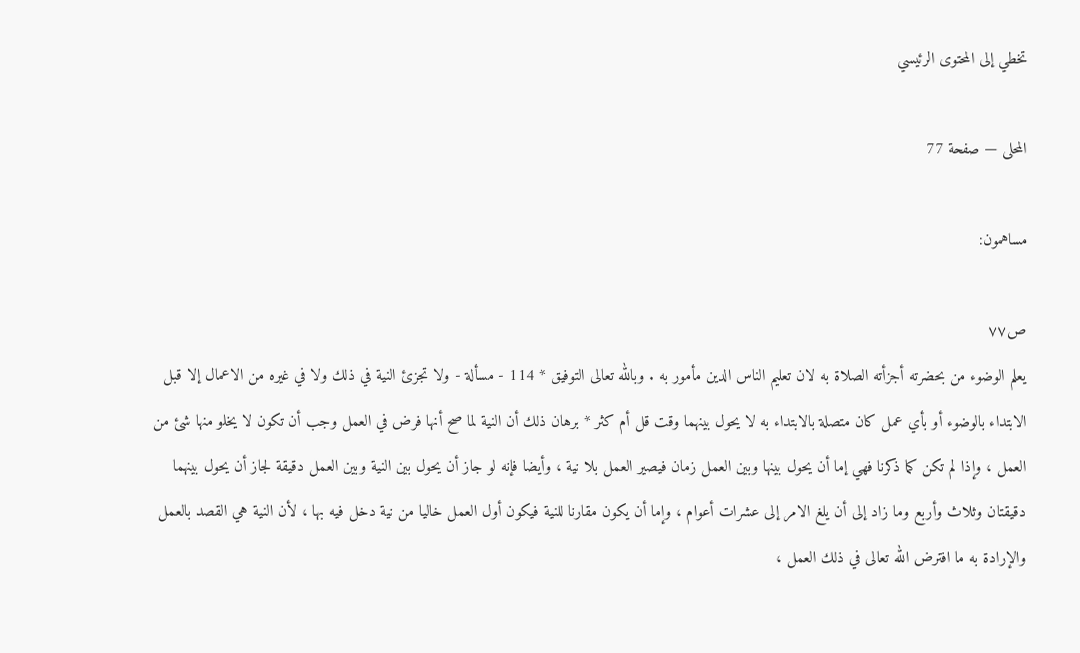تخطي إلى المحتوى الرئيسي

المحلى — صفحة 77

مساهمون:

ص٧٧
يعلم الوضوء من بحضرته أجزأته الصلاة به لان تعليم الناس الدين مأمور به . وبالله تعالى التوفيق * 114 - مسألة - ولا تجزئ النية في ذلك ولا في غيره من الاعمال إلا قبل الابتداء بالوضوء أو بأي عمل كان متصلة بالابتداء به لا يحول بينهما وقت قل أم كثر * برهان ذلك أن النية لما صح أنها فرض في العمل وجب أن تكون لا يخلو منها شئ من العمل ، وإذا لم تكن كما ذكرنا فهي إما أن يحول بينها وبين العمل زمان فيصير العمل بلا نية ، وأيضا فإنه لو جاز أن يحول بين النية وبين العمل دقيقة لجاز أن يحول بينهما دقيقتان وثلاث وأربع وما زاد إلى أن يلغ الامر إلى عشرات أعوام ، وإما أن يكون مقارنا للنية فيكون أول العمل خاليا من نية دخل فيه بها ، لأن النية هي القصد بالعمل والإرادة به ما افترض الله تعالى في ذلك العمل ،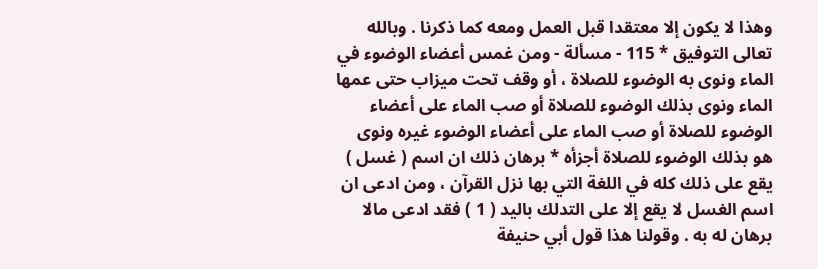وهذا لا يكون إلا معتقدا قبل العمل ومعه كما ذكرنا . وبالله تعالى التوفيق * 115 - مسألة - ومن غمس أعضاء الوضوء في الماء ونوى به الوضوء للصلاة ، أو وقف تحت ميزاب حتى عمها الماء ونوى بذلك الوضوء للصلاة أو صب الماء على أعضاء الوضوء للصلاة أو صب الماء على أعضاء الوضوء غيره ونوى هو بذلك الوضوء للصلاة أجزأه * برهان ذلك ان اسم ( غسل ) يقع على ذلك كله في اللغة التي بها نزل القرآن ، ومن ادعى ان اسم الغسل لا يقع إلا على التدلك باليد ( 1 ) فقد ادعى مالا برهان له به . وقولنا هذا قول أبي حنيفة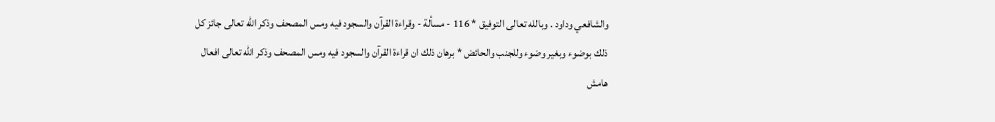والشافعي وداود . وبالله تعالى التوفيق * 116 - مسألة - وقراءة القرآن والسجود فيه ومس المصحف وذكر الله تعالى جائز كل ذلك بوضوء وبغير وضوء وللجنب والحائض * برهان ذلك ان قراءة القرآن والسجود فيه ومس المصحف وذكر الله تعالى افعال
هامش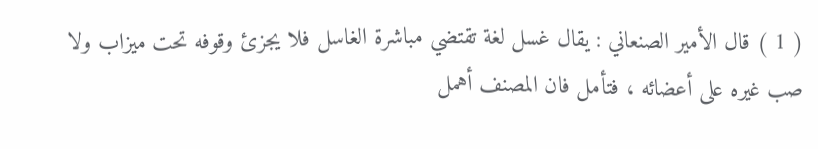( 1 ) قال الأمير الصنعاني : يقال غسل لغة تقتضي مباشرة الغاسل فلا يجزئ وقوفه تحت ميزاب ولا صب غيره على أعضائه ، فتأمل فان المصنف أهمل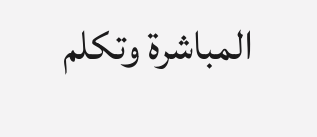المباشرة وتكلم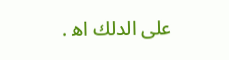على الدلك اه‍ .